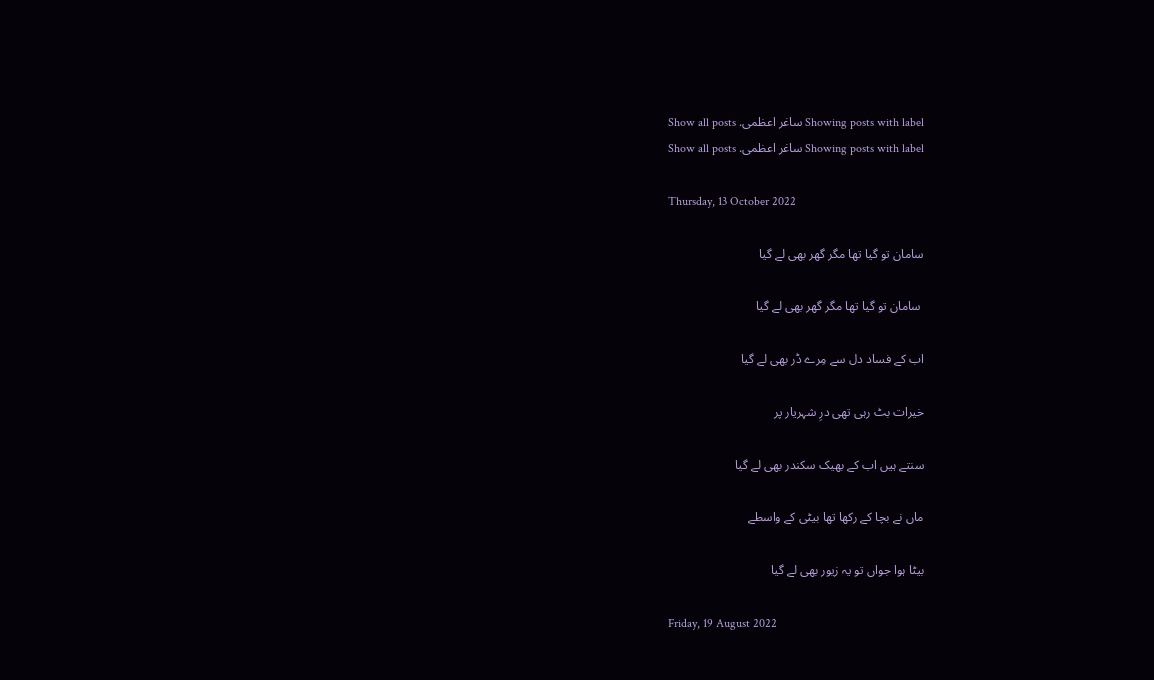Showing posts with label ساغر اعظمی. Show all posts
Showing posts with label ساغر اعظمی. Show all posts

Thursday, 13 October 2022

سامان تو گیا تھا مگر گھر بھی لے گیا

 سامان تو گیا تھا مگر گھر بھی لے گیا

اب کے فساد دل سے مِرے ڈر بھی لے گیا

خیرات بٹ رہی تھی درِ شہریار پر

سنتے ہیں اب کے بھیک سکندر بھی لے گیا

ماں نے بچا کے رکھا تھا بیٹی کے واسطے

بیٹا ہوا جواں تو یہ زیور بھی لے گیا

Friday, 19 August 2022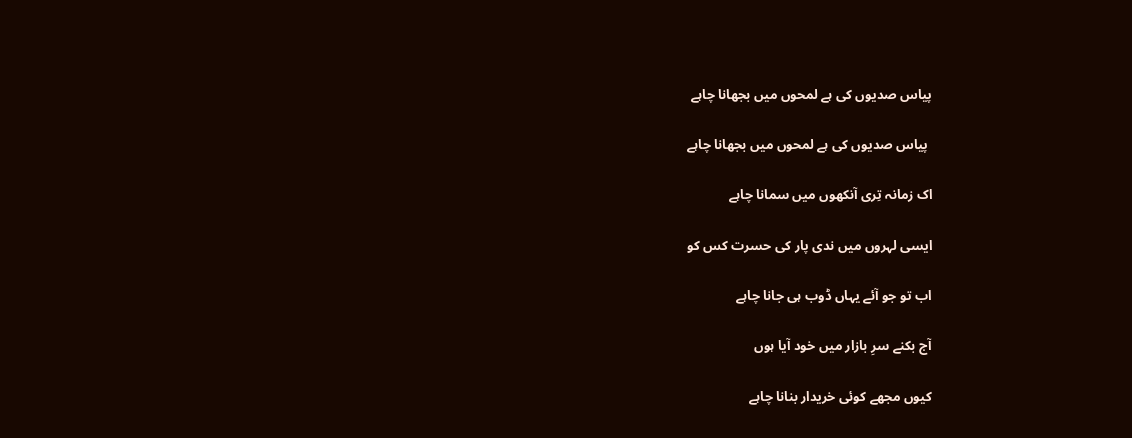پیاس صدیوں کی ہے لمحوں میں بجھانا چاہے

 پیاس صدیوں کی ہے لمحوں میں بجھانا چاہے

اک زمانہ تِری آنکھوں میں سمانا چاہے

ایسی لہروں میں ندی پار کی حسرت کس کو

اب تو جو آئے یہاں ڈوب ہی جانا چاہے

آج بکنے سرِ بازار میں خود آیا ہوں

کیوں مجھے کوئی خریدار بنانا چاہے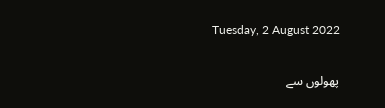Tuesday, 2 August 2022

پھولوں سے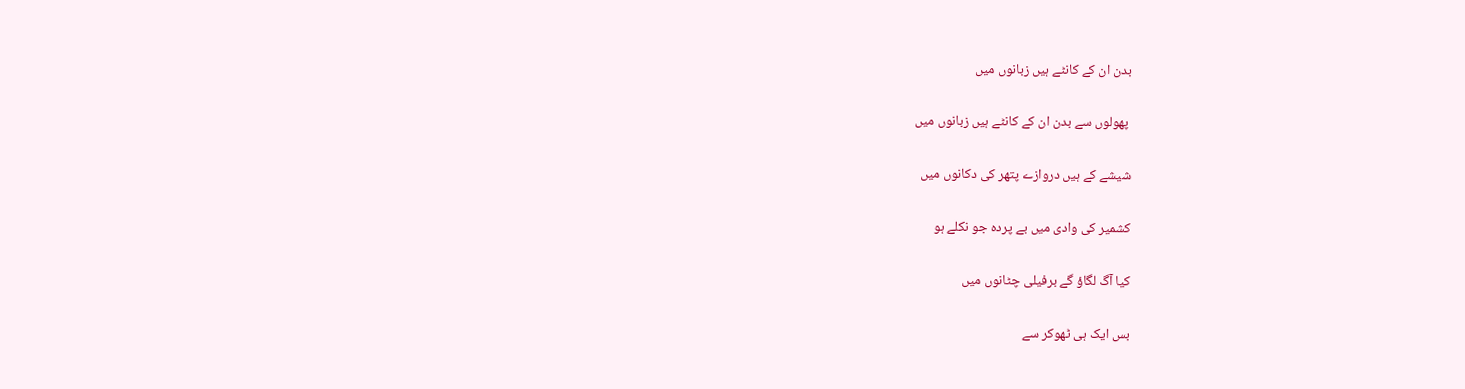بدن ان کے کانٹے ہیں زبانوں میں

 پھولوں سے بدن ان کے کانٹے ہیں زبانوں میں

شیشے کے ہیں دروازے پتھر کی دکانوں میں

کشمیر کی وادی میں بے پردہ جو نکلے ہو

کیا آگ لگاؤ گے برفیلی چٹانوں میں

بس ایک ہی ٹھوکر سے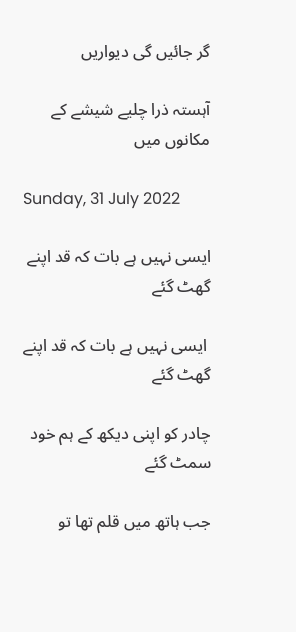گر جائیں گی دیواریں

آہستہ ذرا چلیے شیشے کے مکانوں میں

Sunday, 31 July 2022

ایسی نہیں ہے بات کہ قد اپنے گھٹ گئے

 ایسی نہیں ہے بات کہ قد اپنے گھٹ گئے

چادر کو اپنی دیکھ کے ہم خود سمٹ گئے

جب ہاتھ میں قلم تھا تو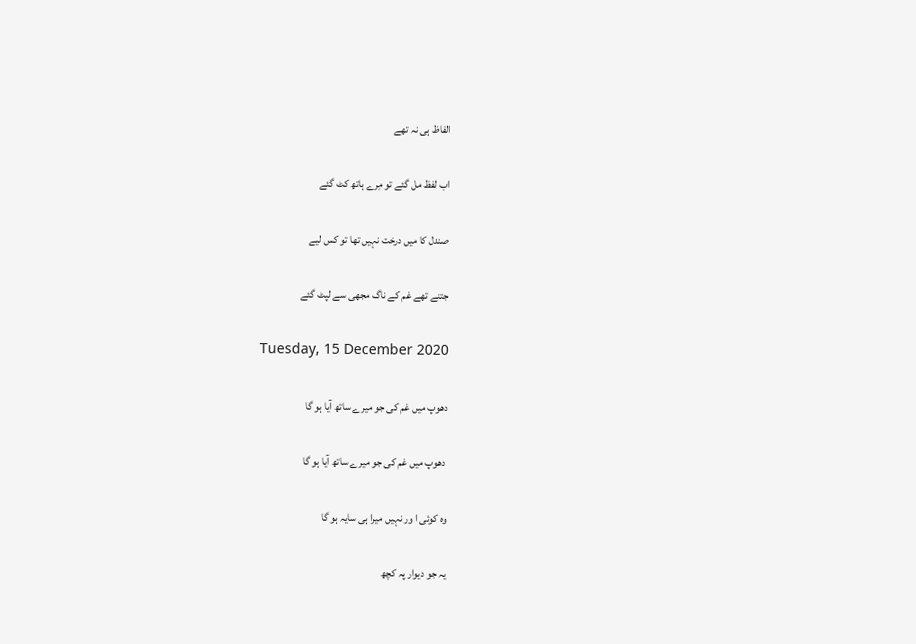الفاظ ہی نہ تھے

اب لفظ مل گئے تو مِرے ہاتھ کٹ گئے

صندل کا میں درخت نہیں تھا تو کس لیے

جتنے تھے غم کے ناگ مجھی سے لپٹ گئے

Tuesday, 15 December 2020

دھوپ میں غم کی جو میرے ساتھ آیا ہو گا

 دھوپ میں غم کی جو میرے ساتھ آیا ہو گا

وہ کوئی ا ور نہیں میرا ہی سایہ ہو گا

یہ جو دیوار پہ کچھ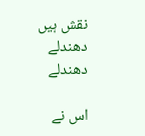نقش ہیں دھندلے دھندلے

اس نے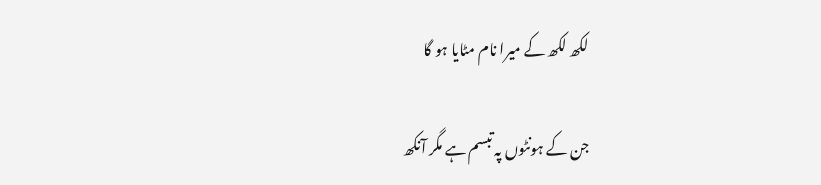لکھ لکھ کے میرا نام مٹایا ہو گا

جن کے ہونٹوں پہ تبسم ہے مگر آنکھ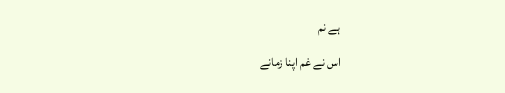ہے نم

اس نے غم اپنا زمانے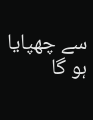سے چھپایا ہو گا